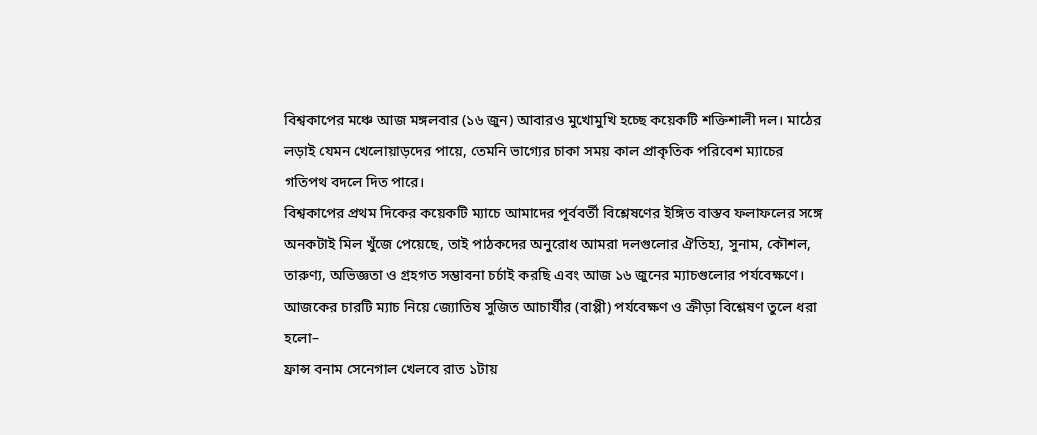বিশ্বকাপের মঞ্চে আজ মঙ্গলবার (১৬ জুন) আবারও মুখোমুখি হচ্ছে কয়েকটি শক্তিশালী দল। মাঠের লড়াই যেমন খেলোয়াড়দের পায়ে, তেমনি ভাগ্যের চাকা সময় কাল প্রাকৃতিক পরিবেশ ম্যাচের গতিপথ বদলে দিত পারে।
বিশ্বকাপের প্রথম দিকের কয়েকটি ম্যাচে আমাদের পূর্ববর্তী বিশ্লেষণের ইঙ্গিত বাস্তব ফলাফলের সঙ্গে অনকটাই মিল খুঁজে পেয়েছে, তাই পাঠকদের অনুরোধ আমরা দলগুলোর ঐতিহ্য, সুনাম, কৌশল, তারুণ্য, অভিজ্ঞতা ও গ্রহগত সম্ভাবনা চর্চাই করছি এবং আজ ১৬ জুনের ম্যাচগুলোর পর্যবেক্ষণে।
আজকের চারটি ম্যাচ নিয়ে জ্যোতিষ সুজিত আচার্যীর (বাপ্পী) পর্যবেক্ষণ ও ক্রীড়া বিশ্লেষণ তুলে ধরা হলো–
ফ্রান্স বনাম সেনেগাল খেলবে রাত ১টায়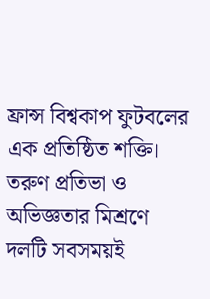ফ্রান্স বিশ্বকাপ ফুটবলের এক প্রতিষ্ঠিত শক্তি। তরুণ প্রতিভা ও অভিজ্ঞতার মিশ্রণে দলটি সবসময়ই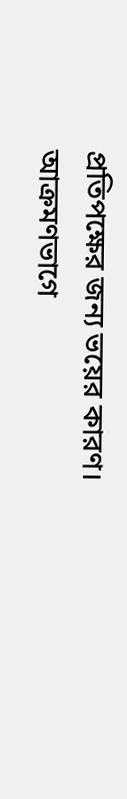প্রতিপক্ষের জন্য ভয়ের কারণ।
আক্রমণভাগে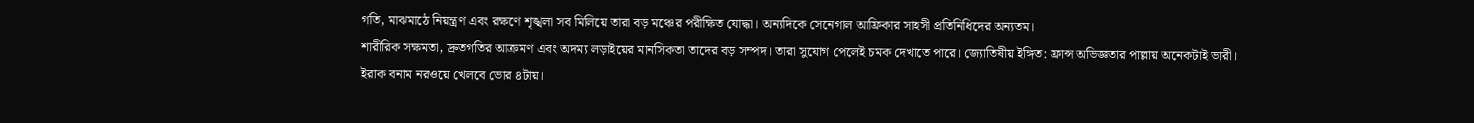গতি, মাঝমাঠে নিয়ন্ত্রণ এবং রক্ষণে শৃঙ্খলা সব মিলিয়ে তারা বড় মঞ্চের পরীক্ষিত যোদ্ধা। অন্যদিকে সেনেগাল আফ্রিকার সাহসী প্রতিনিধিদের অন্যতম।
শারীরিক সক্ষমতা, দ্রুতগতির আক্রমণ এবং অদম্য লড়াইয়ের মানসিকতা তাদের বড় সম্পদ। তারা সুযোগ পেলেই চমক দেখাতে পারে। জ্যোতিষীয় ইঙ্গিত: ফ্রান্স অভিজ্ঞতার পাল্লায় অনেকটাই ভারী।
ইরাক বনাম নরওয়ে খেলবে ভোর ৪টায়।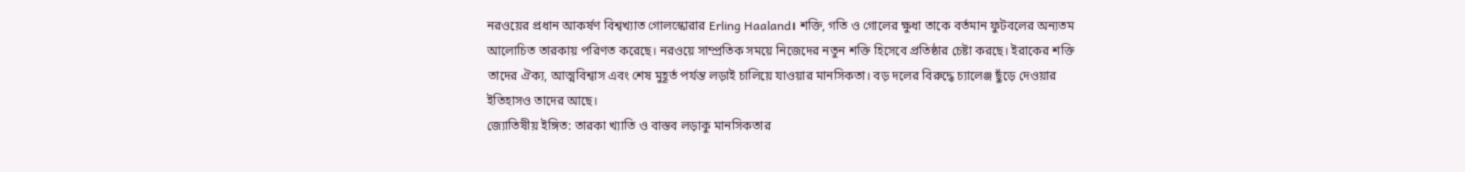নরওয়ের প্রধান আকর্ষণ বিশ্বখ্যাত গোলস্কোরার Erling Haaland। শক্তি, গতি ও গোলের ক্ষুধা তাকে বর্তমান ফুটবলের অন্যতম আলোচিত তারকায় পরিণত করেছে। নরওয়ে সাম্প্রতিক সময়ে নিজেদের নতুন শক্তি হিসেবে প্রতিষ্ঠার চেষ্টা করছে। ইরাকের শক্তি তাদের ঐক্য, আত্মবিশ্বাস এবং শেষ মুহূর্ত পর্যন্ত লড়াই চালিয়ে যাওয়ার মানসিকতা। বড় দলের বিরুদ্ধে চ্যালেঞ্জ ছুঁড়ে দেওয়ার ইতিহাসও তাদের আছে।
জ্যোতিষীয় ইঙ্গিত: তারকা খ্যাতি ও বাস্তব লড়াকু মানসিকতার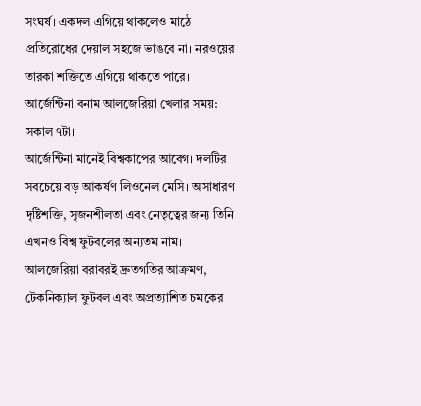সংঘর্ষ। একদল এগিয়ে থাকলেও মাঠে প্রতিরোধের দেয়াল সহজে ভাঙবে না। নরওয়ের তারকা শক্তিতে এগিয়ে থাকতে পারে।
আর্জেন্টিনা বনাম আলজেরিয়া খেলার সময়: সকাল ৭টা।
আর্জেন্টিনা মানেই বিশ্বকাপের আবেগ। দলটির সবচেয়ে বড় আকর্ষণ লিওনেল মেসি। অসাধারণ দৃষ্টিশক্তি, সৃজনশীলতা এবং নেতৃত্বের জন্য তিনি এখনও বিশ্ব ফুটবলের অন্যতম নাম।
আলজেরিয়া বরাবরই দ্রুতগতির আক্রমণ, টেকনিক্যাল ফুটবল এবং অপ্রত্যাশিত চমকের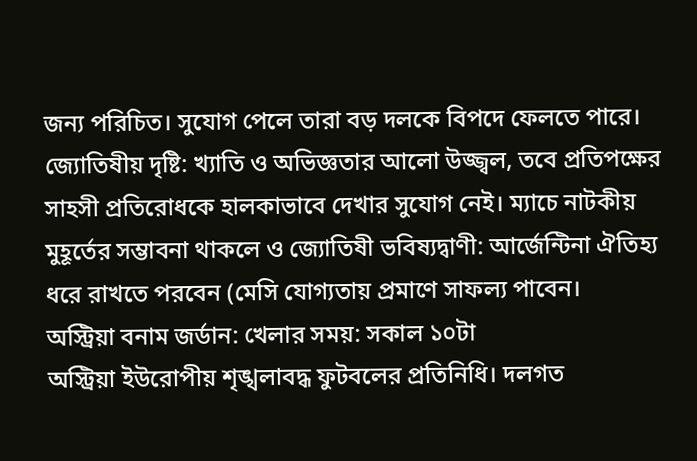জন্য পরিচিত। সুযোগ পেলে তারা বড় দলকে বিপদে ফেলতে পারে।
জ্যোতিষীয় দৃষ্টি: খ্যাতি ও অভিজ্ঞতার আলো উজ্জ্বল, তবে প্রতিপক্ষের সাহসী প্রতিরোধকে হালকাভাবে দেখার সুযোগ নেই। ম্যাচে নাটকীয় মুহূর্তের সম্ভাবনা থাকলে ও জ্যোতিষী ভবিষ্যদ্বাণী: আর্জেন্টিনা ঐতিহ্য ধরে রাখতে পরবেন (মেসি যোগ্যতায় প্রমাণে সাফল্য পাবেন।
অস্ট্রিয়া বনাম জর্ডান: খেলার সময়: সকাল ১০টা
অস্ট্রিয়া ইউরোপীয় শৃঙ্খলাবদ্ধ ফুটবলের প্রতিনিধি। দলগত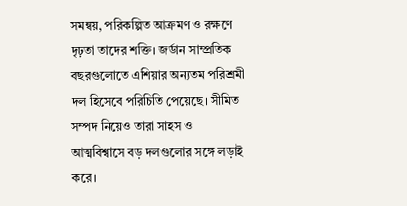সমন্বয়, পরিকল্পিত আক্রমণ ও রক্ষণে দৃঢ়তা তাদের শক্তি। জর্ডান সাম্প্রতিক বছরগুলোতে এশিয়ার অন্যতম পরিশ্রমী দল হিসেবে পরিচিতি পেয়েছে। সীমিত সম্পদ নিয়েও তারা সাহস ও আত্মবিশ্বাসে বড় দলগুলোর সঙ্গে লড়াই করে।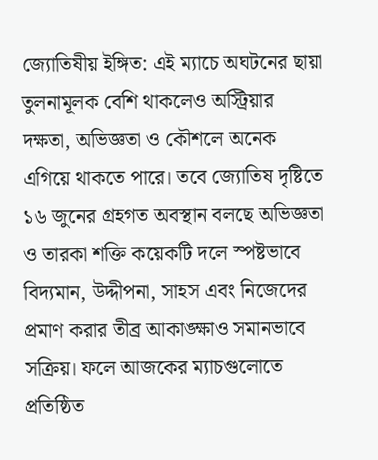জ্যোতিষীয় ইঙ্গিত: এই ম্যাচে অঘটনের ছায়া তুলনামূলক বেশি থাকলেও অস্ট্রিয়ার দক্ষতা, অভিজ্ঞতা ও কৌশলে অনেক এগিয়ে থাকতে পারে। তবে জ্যোতিষ দৃষ্টিতে ১৬ জুনের গ্রহগত অবস্থান বলছে অভিজ্ঞতা ও তারকা শক্তি কয়েকটি দলে স্পষ্টভাবে বিদ্যমান, উদ্দীপনা, সাহস এবং নিজেদের প্রমাণ করার তীব্র আকাঙ্ক্ষাও সমানভাবে সক্রিয়। ফলে আজকের ম্যাচগুলোতে প্রতিষ্ঠিত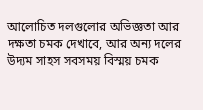আলোচিত দলগুলোর অভিজ্ঞতা আর দক্ষতা চমক দেখাবে, আর অন্য দলের উদ্যম সাহস সবসময় বিস্ময় চমক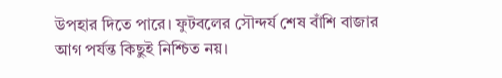উপহার দিতে পারে। ফুটবলের সৌন্দর্য শেষ বাঁশি বাজার আগ পর্যন্ত কিছুই নিশ্চিত নয়।